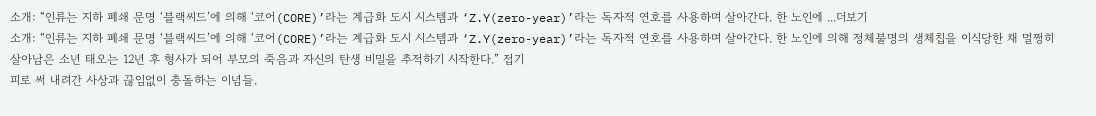소개: “인류는 지하 폐쇄 문명 ‘블랙씨드’에 의해 ‘코어(CORE)’라는 계급화 도시 시스템과 ‘Z.Y(zero-year)’라는 독자적 연호를 사용하며 살아간다. 한 노인에 ...더보기
소개: “인류는 지하 폐쇄 문명 ‘블랙씨드’에 의해 ‘코어(CORE)’라는 계급화 도시 시스템과 ‘Z.Y(zero-year)’라는 독자적 연호를 사용하며 살아간다. 한 노인에 의해 정체불명의 생체칩을 이식당한 채 멀쩡히 살아남은 소년 태오는 12년 후 형사가 되어 부모의 죽음과 자신의 탄생 비밀을 추적하기 시작한다.” 접기
피로 써 내려간 사상과 끊임없이 충돌하는 이념들.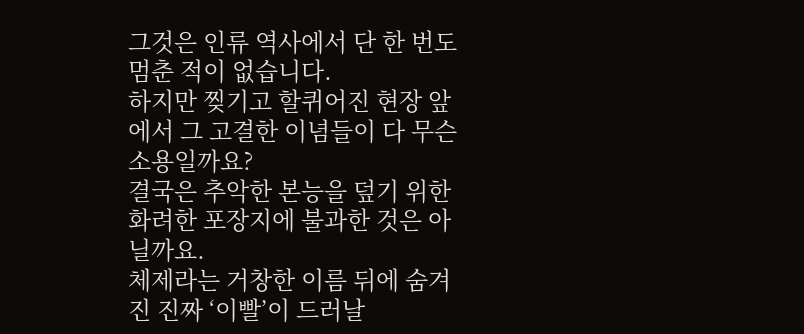그것은 인류 역사에서 단 한 번도 멈춘 적이 없습니다.
하지만 찢기고 할퀴어진 현장 앞에서 그 고결한 이념들이 다 무슨 소용일까요?
결국은 추악한 본능을 덮기 위한 화려한 포장지에 불과한 것은 아닐까요.
체제라는 거창한 이름 뒤에 숨겨진 진짜 ‘이빨’이 드러날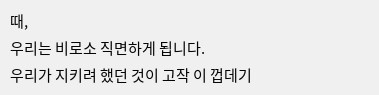때,
우리는 비로소 직면하게 됩니다.
우리가 지키려 했던 것이 고작 이 껍데기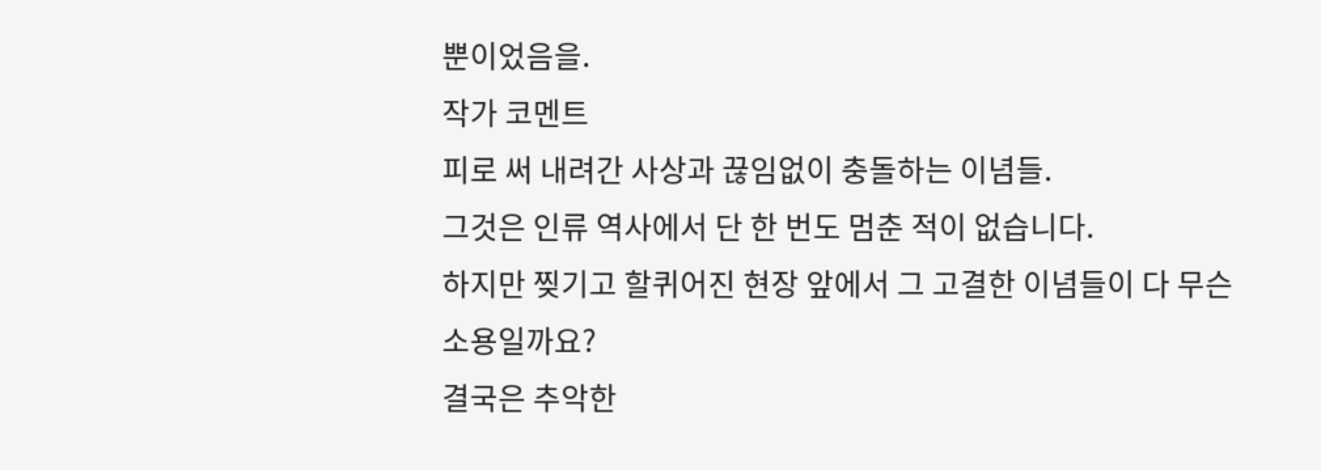뿐이었음을.
작가 코멘트
피로 써 내려간 사상과 끊임없이 충돌하는 이념들.
그것은 인류 역사에서 단 한 번도 멈춘 적이 없습니다.
하지만 찢기고 할퀴어진 현장 앞에서 그 고결한 이념들이 다 무슨 소용일까요?
결국은 추악한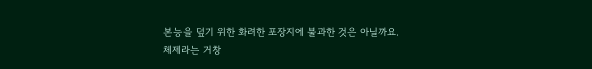본능을 덮기 위한 화려한 포장지에 불과한 것은 아닐까요.
체제라는 거창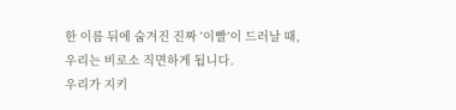한 이름 뒤에 숨겨진 진짜 ‘이빨’이 드러날 때,
우리는 비로소 직면하게 됩니다.
우리가 지키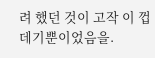려 했던 것이 고작 이 껍데기뿐이었음을.